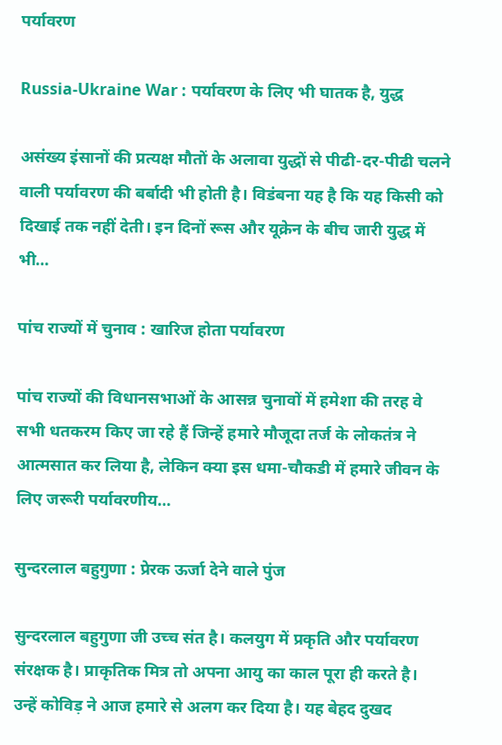पर्यावरण

Russia-Ukraine War : पर्यावरण के लिए भी घातक है, युद्ध

असंख्य इंसानों की प्रत्यक्ष मौतों के अलावा युद्धों से पीढी-दर-पीढी चलने वाली पर्यावरण की बर्बादी भी होती है। विडंबना यह है कि यह किसी को दिखाई तक नहीं देती। इन दिनों रूस और यूक्रेन के बीच जारी युद्ध में भी…

पांच राज्यों में चुनाव : खारिज होता पर्यावरण

पांच राज्यों की विधानसभाओं के आसन्न चुनावों में हमेशा की तरह वे सभी धतकरम किए जा रहे हैं जिन्हें हमारे मौजूदा तर्ज के लोकतंत्र ने आत्मसात कर लिया है, लेकिन क्या इस धमा-चौकडी में हमारे जीवन के लिए जरूरी पर्यावरणीय…

सुन्दरलाल बहुगुणा : प्रेरक ऊर्जा देने वाले पुंज

सुन्दरलाल बहुगुणा जी उच्च संत है। कलयुग में प्रकृति और पर्यावरण संरक्षक है। प्राकृतिक मित्र तो अपना आयु का काल पूरा ही करते है। उन्हें कोविड़ ने आज हमारे से अलग कर दिया है। यह बेहद दुखद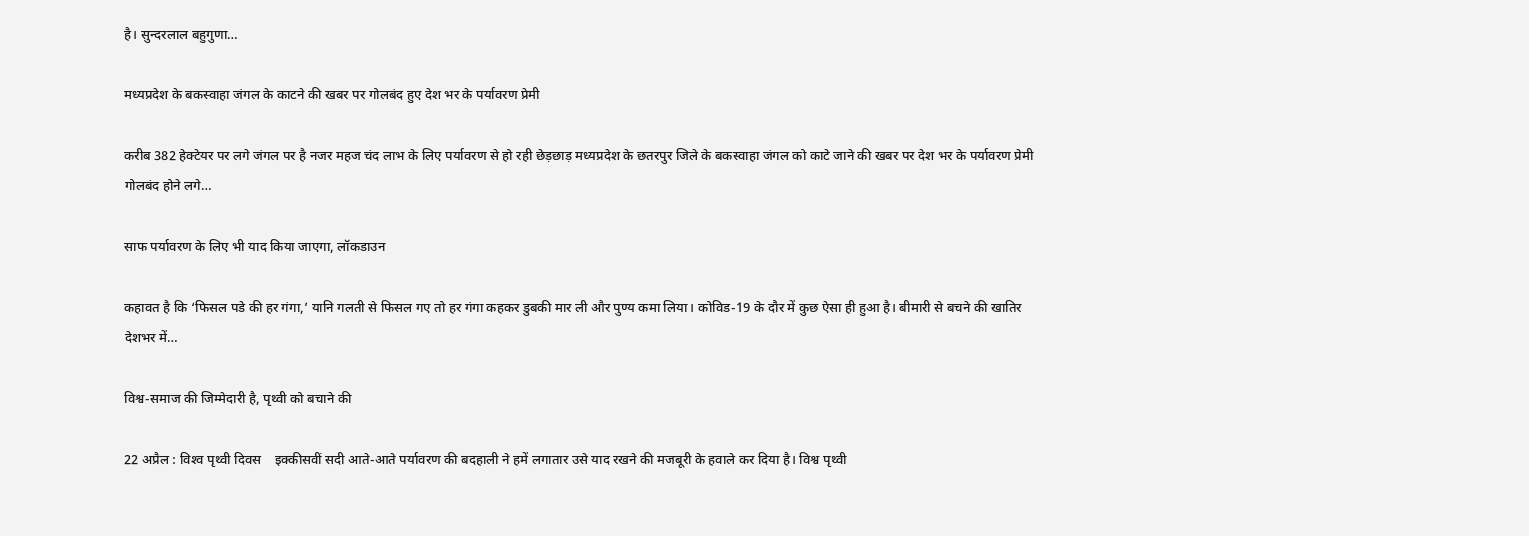है। सुन्दरलाल बहुगुणा…

मध्यप्रदेश के बकस्वाहा जंगल के काटने की खबर पर गोलबंद हुए देश भर के पर्यावरण प्रेमी

करीब 382 हेक्टेयर पर लगे जंगल पर है नजर महज चंद लाभ के लिए पर्यावरण से हो रही छेड़छाड़ मध्यप्रदेश के छतरपुर जिले के बकस्वाहा जंगल को काटे जाने की खबर पर देश भर के पर्यावरण प्रेमी गोलबंद होने लगे…

साफ पर्यावरण के लिए भी याद किया जाएगा, लॉकडाउन

कहावत है कि ‘फिसल पडे की हर गंगा,’ यानि गलती से फिसल गए तो हर गंगा कहकर डुबकी मार ली और पुण्‍य कमा लिया। कोविड-19 के दौर में कुछ ऐसा ही हुआ है। बीमारी से बचने की खातिर देशभर में…

विश्व-समाज की जिम्मेदारी है, पृथ्‍वी को बचाने की

22 अप्रैल : विश्‍व पृथ्‍वी दिवस    इक्कीसवीं सदी आते-आते पर्यावरण की बदहाली ने हमें लगातार उसे याद रखने की मजबूरी के हवाले कर दिया है। विश्व पृथ्वी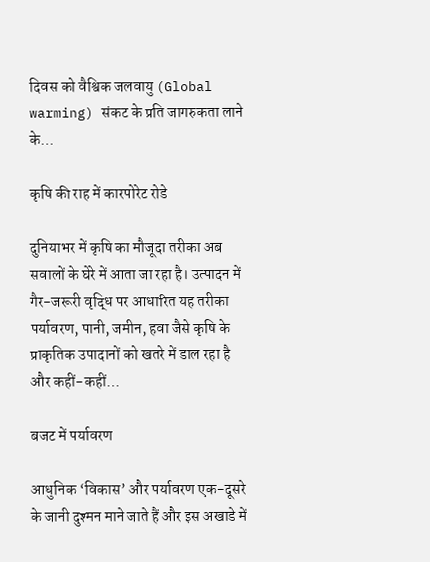दिवस को वैश्विक जलवायु (Global warming) संकट के प्रति जागरुकता लाने के…

कृषि की राह में कारपोरेट रोडे

दुनियाभर में कृषि का मौजूदा तरीका अब सवालों के घेरे में आता जा रहा है। उत्पादन में गैर-जरूरी वृद्धि पर आधारित यह तरीका पर्यावरण, पानी, जमीन, हवा जैसे कृषि के प्राकृतिक उपादानों को खतरे में डाल रहा है और कहीं-कहीं…

बजट में पर्यावरण

आधुनिक ‘विकास’ और पर्यावरण एक-दूसरे के जानी दुश्मन माने जाते हैं और इस अखाडे में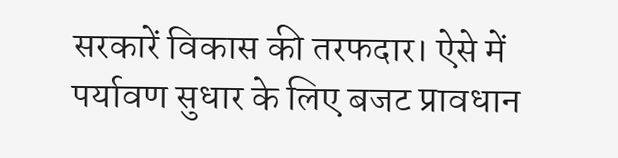सरकारें विकास की तरफदार। ऐसे में पर्यावण सुधार के लिए बजट प्रावधान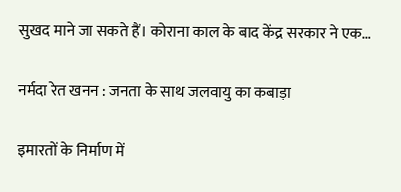सुखद माने जा सकते हैं। कोराना काल के बाद केंद्र सरकार ने एक…

नर्मदा रेत खनन : जनता के साथ जलवायु का कबाड़ा

इमारतों के निर्माण में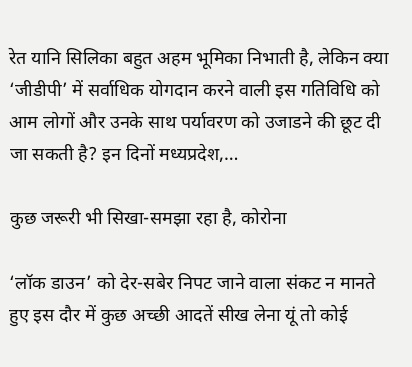रेत यानि सिलिका बहुत अहम भूमिका निभाती है, लेकिन क्‍या ‘जीडीपी’ में सर्वाधिक योगदान करने वाली इस गतिविधि को आम लोगों और उनके साथ पर्यावरण को उजाडने की छूट दी जा सकती है? इन दिनों मध्‍यप्रदेश,…

कुछ जरूरी भी सिखा-समझा रहा है, कोरोना

‘लॉक डाउन’ को देर-सबेर निपट जाने वाला संकट न मानते हुए इस दौर में कुछ अच्‍छी आदतें सीख लेना यूं तो कोई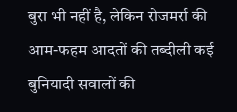बुरा भी नहीं है, लेकिन रोजमर्रा की आम-फहम आदतों की तब्‍दीली कई बुनियादी सवालों की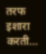तरफ इशारा करती…